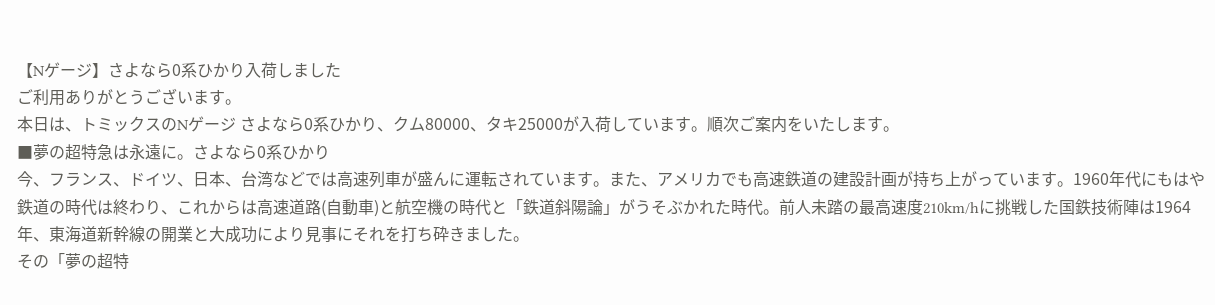【Nゲージ】さよなら0系ひかり入荷しました
ご利用ありがとうございます。
本日は、トミックスのNゲージ さよなら0系ひかり、クム80000、タキ25000が入荷しています。順次ご案内をいたします。
■夢の超特急は永遠に。さよなら0系ひかり
今、フランス、ドイツ、日本、台湾などでは高速列車が盛んに運転されています。また、アメリカでも高速鉄道の建設計画が持ち上がっています。1960年代にもはや鉄道の時代は終わり、これからは高速道路(自動車)と航空機の時代と「鉄道斜陽論」がうそぶかれた時代。前人未踏の最高速度210km/hに挑戦した国鉄技術陣は1964年、東海道新幹線の開業と大成功により見事にそれを打ち砕きました。
その「夢の超特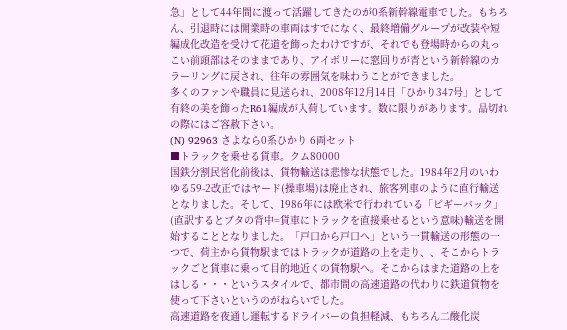急」として44年間に渡って活躍してきたのが0系新幹線電車でした。もちろん、引退時には開業時の車両はすでになく、最終増備グループが改装や短編成化改造を受けて花道を飾ったわけですが、それでも登場時からの丸っこい前頭部はそのままであり、アイボリーに窓回りが青という新幹線のカラーリングに戻され、往年の雰囲気を味わうことができました。
多くのファンや職員に見送られ、2008年12月14日「ひかり347号」として有終の美を飾ったR61編成が入荷しています。数に限りがあります。品切れの際にはご容赦下さい。
(N) 92963 さよなら0系ひかり 6両セット
■トラックを乗せる貨車。クム80000
国鉄分割民営化前後は、貨物輸送は悲惨な状態でした。1984年2月のいわゆる59-2改正ではヤード(操車場)は廃止され、旅客列車のように直行輸送となりました。そして、1986年には欧米で行われている「ピギーバック」(直訳するとブタの背中=貨車にトラックを直接乗せるという意味)輸送を開始することとなりました。「戸口から戸口へ」という一貫輸送の形態の一つで、荷主から貨物駅まではトラックが道路の上を走り、、そこからトラックごと貨車に乗って目的地近くの貨物駅へ。そこからはまた道路の上をはしる・・・というスタイルで、都市間の高速道路の代わりに鉄道貨物を使って下さいというのがねらいでした。
高速道路を夜通し運転するドライバーの負担軽減、もちろん二酸化炭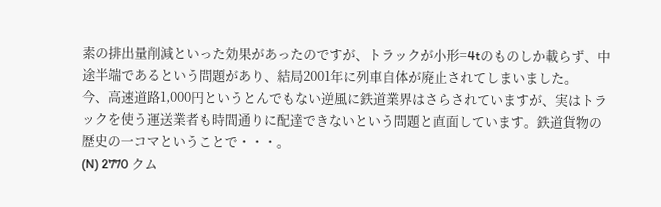素の排出量削減といった効果があったのですが、トラックが小形=4tのものしか載らず、中途半端であるという問題があり、結局2001年に列車自体が廃止されてしまいました。
今、高速道路1,000円というとんでもない逆風に鉄道業界はさらされていますが、実はトラックを使う運送業者も時間通りに配達できないという問題と直面しています。鉄道貨物の歴史の一コマということで・・・。
(N) 2770 クム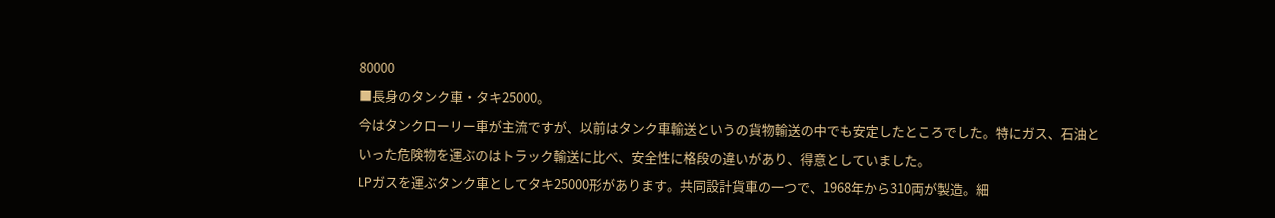80000
■長身のタンク車・タキ25000。
今はタンクローリー車が主流ですが、以前はタンク車輸送というの貨物輸送の中でも安定したところでした。特にガス、石油といった危険物を運ぶのはトラック輸送に比べ、安全性に格段の違いがあり、得意としていました。
LPガスを運ぶタンク車としてタキ25000形があります。共同設計貨車の一つで、1968年から310両が製造。細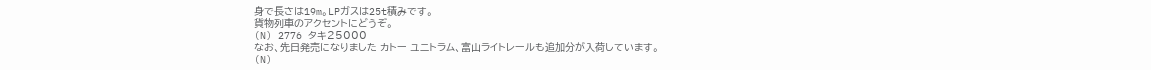身で長さは19m。LPガスは25t積みです。
貨物列車のアクセントにどうぞ。
(N) 2776 タキ25000
なお、先日発売になりました カトー ユニトラム、富山ライトレールも追加分が入荷しています。
(N)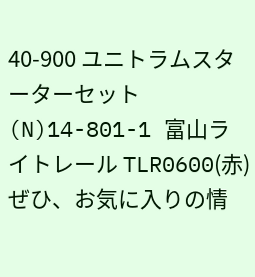40-900 ユニトラムスターターセット
(N)14-801-1 富山ライトレール TLR0600(赤)
ぜひ、お気に入りの情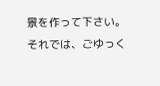景を作って下さい。
それでは、ごゆっく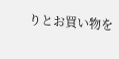りとお買い物を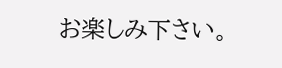お楽しみ下さい。